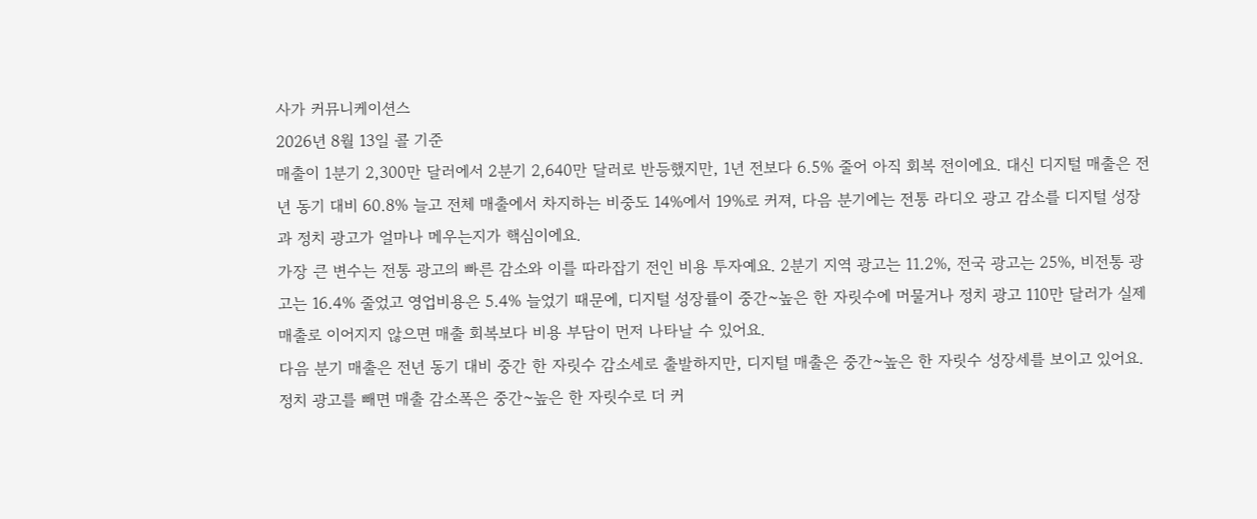사가 커뮤니케이션스
2026년 8월 13일 콜 기준
매출이 1분기 2,300만 달러에서 2분기 2,640만 달러로 반등했지만, 1년 전보다 6.5% 줄어 아직 회복 전이에요. 대신 디지털 매출은 전년 동기 대비 60.8% 늘고 전체 매출에서 차지하는 비중도 14%에서 19%로 커져, 다음 분기에는 전통 라디오 광고 감소를 디지털 성장과 정치 광고가 얼마나 메우는지가 핵심이에요.
가장 큰 변수는 전통 광고의 빠른 감소와 이를 따라잡기 전인 비용 투자예요. 2분기 지역 광고는 11.2%, 전국 광고는 25%, 비전통 광고는 16.4% 줄었고 영업비용은 5.4% 늘었기 때문에, 디지털 성장률이 중간~높은 한 자릿수에 머물거나 정치 광고 110만 달러가 실제 매출로 이어지지 않으면 매출 회복보다 비용 부담이 먼저 나타날 수 있어요.
다음 분기 매출은 전년 동기 대비 중간 한 자릿수 감소세로 출발하지만, 디지털 매출은 중간~높은 한 자릿수 성장세를 보이고 있어요. 정치 광고를 빼면 매출 감소폭은 중간~높은 한 자릿수로 더 커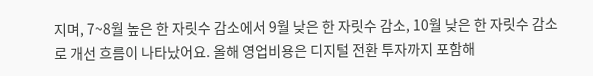지며, 7~8월 높은 한 자릿수 감소에서 9월 낮은 한 자릿수 감소, 10월 낮은 한 자릿수 감소로 개선 흐름이 나타났어요. 올해 영업비용은 디지털 전환 투자까지 포함해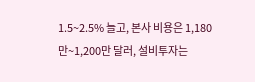1.5~2.5% 늘고, 본사 비용은 1,180만~1,200만 달러, 설비투자는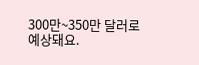300만~350만 달러로 예상돼요.